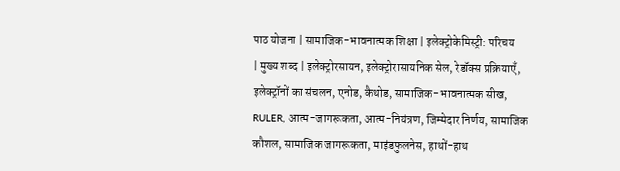पाठ योजना | सामाजिक-भावनात्मक शिक्षा | इलेक्ट्रोकेमिस्ट्री: परिचय
| मुख्य शब्द | इलेक्ट्रोरसायन, इलेक्ट्रोरासायनिक सेल, रेडॉक्स प्रक्रियाएँ, इलेक्ट्रॉनों का संचलन, एनोड, कैथोड, सामाजिक-भावनात्मक सीख, RULER, आत्म-जागरूकता, आत्म-नियंत्रण, जिम्मेदार निर्णय, सामाजिक कौशल, सामाजिक जागरूकता, माइंडफुलनेस, हाथों-हाथ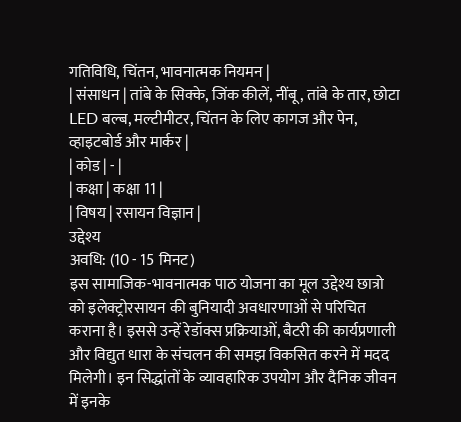गतिविधि, चिंतन, भावनात्मक नियमन |
| संसाधन | तांबे के सिक्के, जिंक कीलें, नींबू, तांबे के तार, छोटा LED बल्ब, मल्टीमीटर, चिंतन के लिए कागज और पेन, व्हाइटबोर्ड और मार्कर |
| कोड | - |
| कक्षा | कक्षा 11 |
| विषय | रसायन विज्ञान |
उद्देश्य
अवधि: (10 - 15 मिनट)
इस सामाजिक-भावनात्मक पाठ योजना का मूल उद्देश्य छात्रो को इलेक्ट्रोरसायन की बुनियादी अवधारणाओं से परिचित कराना है। इससे उन्हें रेडॉक्स प्रक्रियाओं, बैटरी की कार्यप्रणाली और विद्युत धारा के संचलन की समझ विकसित करने में मदद मिलेगी। इन सिद्धांतों के व्यावहारिक उपयोग और दैनिक जीवन में इनके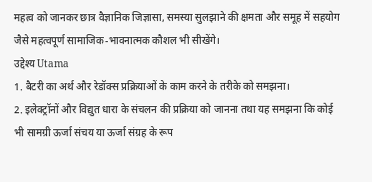महत्व को जानकर छात्र वैज्ञानिक जिज्ञासा, समस्या सुलझाने की क्षमता और समूह में सहयोग जैसे महत्वपूर्ण सामाजिक-भावनात्मक कौशल भी सीखेंगे।
उद्देश्य Utama
1. बैटरी का अर्थ और रेडॉक्स प्रक्रियाओं के काम करने के तरीके को समझना।
2. इलेक्ट्रॉनों और विद्युत धारा के संचलन की प्रक्रिया को जानना तथा यह समझना कि कोई भी सामग्री ऊर्जा संचय या ऊर्जा संग्रह के रूप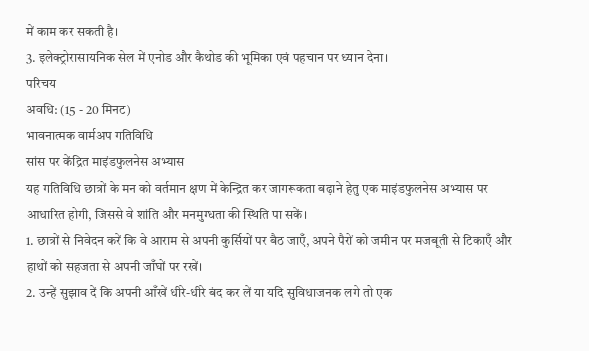में काम कर सकती है।
3. इलेक्ट्रोरासायनिक सेल में एनोड और कैथोड की भूमिका एवं पहचान पर ध्यान देना।
परिचय
अवधि: (15 - 20 मिनट)
भावनात्मक वार्मअप गतिविधि
सांस पर केंद्रित माइंडफुलनेस अभ्यास
यह गतिविधि छात्रों के मन को वर्तमान क्षण में केन्द्रित कर जागरूकता बढ़ाने हेतु एक माइंडफुलनेस अभ्यास पर आधारित होगी, जिससे वे शांति और मनमुग्धता की स्थिति पा सकें।
1. छात्रों से निवेदन करें कि वे आराम से अपनी कुर्सियों पर बैठ जाएँ, अपने पैरों को जमीन पर मजबूती से टिकाएँ और हाथों को सहजता से अपनी जाँघों पर रखें।
2. उन्हें सुझाव दें कि अपनी आँखें धीरे-धीरे बंद कर लें या यदि सुविधाजनक लगे तो एक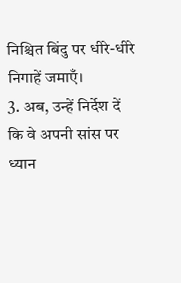निश्चित बिंदु पर धीरे-धीरे निगाहें जमाएँ।
3. अब, उन्हें निर्देश दें कि वे अपनी सांस पर ध्यान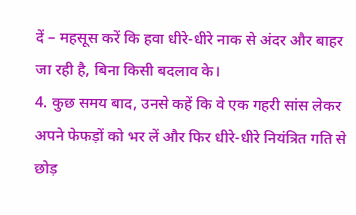दें – महसूस करें कि हवा धीरे-धीरे नाक से अंदर और बाहर जा रही है, बिना किसी बदलाव के।
4. कुछ समय बाद, उनसे कहें कि वे एक गहरी सांस लेकर अपने फेफड़ों को भर लें और फिर धीरे-धीरे नियंत्रित गति से छोड़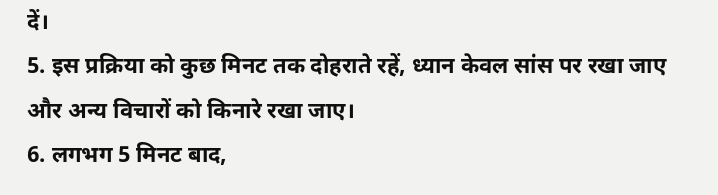दें।
5. इस प्रक्रिया को कुछ मिनट तक दोहराते रहें, ध्यान केवल सांस पर रखा जाए और अन्य विचारों को किनारे रखा जाए।
6. लगभग 5 मिनट बाद,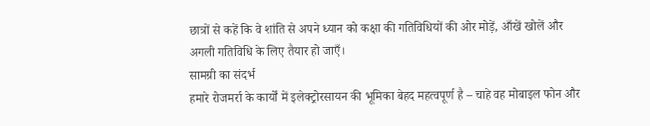छात्रों से कहें कि वे शांति से अपने ध्यान को कक्षा की गतिविधियों की ओर मोड़ें, आँखें खोलें और अगली गतिविधि के लिए तैयार हो जाएँ।
सामग्री का संदर्भ
हमारे रोजमर्रा के कार्यों में इलेक्ट्रोरसायन की भूमिका बेहद महत्वपूर्ण है – चाहे वह मोबाइल फोन और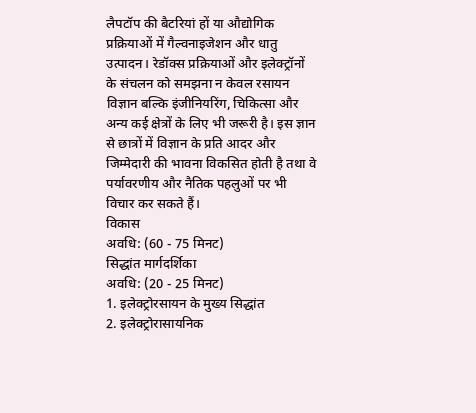लैपटॉप की बैटरियां हों या औद्योगिक प्रक्रियाओं में गैल्वनाइजेशन और धातु उत्पादन। रेडॉक्स प्रक्रियाओं और इलेक्ट्रॉनों के संचलन को समझना न केवल रसायन विज्ञान बल्कि इंजीनियरिंग, चिकित्सा और अन्य कई क्षेत्रों के लिए भी जरूरी है। इस ज्ञान से छात्रों में विज्ञान के प्रति आदर और जिम्मेदारी की भावना विकसित होती है तथा वे पर्यावरणीय और नैतिक पहलुओं पर भी विचार कर सकते हैं।
विकास
अवधि: (60 - 75 मिनट)
सिद्धांत मार्गदर्शिका
अवधि: (20 - 25 मिनट)
1. इलेक्ट्रोरसायन के मुख्य सिद्धांत
2. इलेक्ट्रोरासायनिक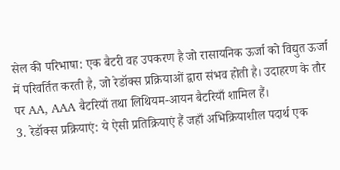सेल की परिभाषा: एक बैटरी वह उपकरण है जो रासायनिक ऊर्जा को विद्युत ऊर्जा में परिवर्तित करती है, जो रेडॉक्स प्रक्रियाओं द्वारा संभव होती है। उदाहरण के तौर पर AA, AAA बैटरियाँ तथा लिथियम-आयन बैटरियाँ शामिल हैं।
3. रेडॉक्स प्रक्रियाएं: ये ऐसी प्रतिक्रियाएं हैं जहाँ अभिक्रियाशील पदार्थ एक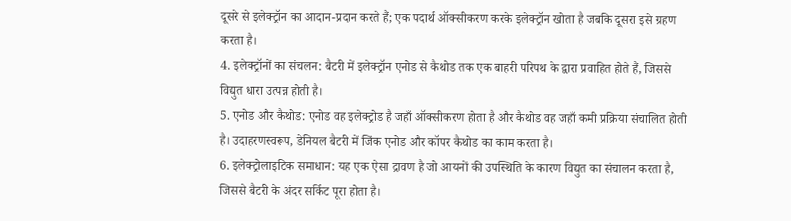दूसरे से इलेक्ट्रॉन का आदान-प्रदान करते हैं; एक पदार्थ ऑक्सीकरण करके इलेक्ट्रॉन खोता है जबकि दूसरा इसे ग्रहण करता है।
4. इलेक्ट्रॉनों का संचलन: बैटरी में इलेक्ट्रॉन एनोड से कैथोड तक एक बाहरी परिपथ के द्वारा प्रवाहित होते हैं, जिससे विद्युत धारा उत्पन्न होती है।
5. एनोड और कैथोड: एनोड वह इलेक्ट्रोड है जहाँ ऑक्सीकरण होता है और कैथोड वह जहाँ कमी प्रक्रिया संचालित होती है। उदाहरणस्वरूप, डेनियल बैटरी में जिंक एनोड और कॉपर कैथोड का काम करता है।
6. इलेक्ट्रोलाइटिक समाधान: यह एक ऐसा द्रावण है जो आयनों की उपस्थिति के कारण विद्युत का संचालन करता है, जिससे बैटरी के अंदर सर्किट पूरा होता है।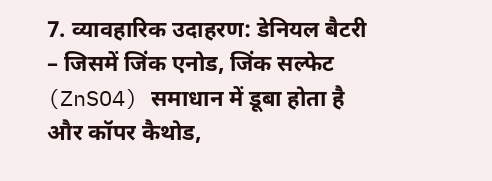7. व्यावहारिक उदाहरण: डेनियल बैटरी – जिसमें जिंक एनोड, जिंक सल्फेट (ZnSO4) समाधान में डूबा होता है और कॉपर कैथोड,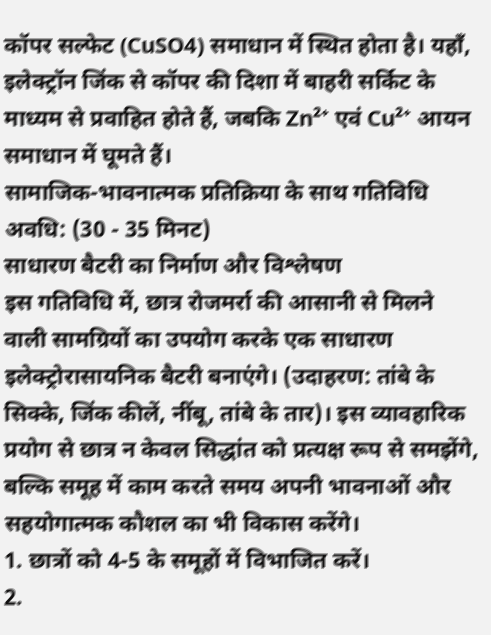कॉपर सल्फेट (CuSO4) समाधान में स्थित होता है। यहाँ, इलेक्ट्रॉन जिंक से कॉपर की दिशा में बाहरी सर्किट के माध्यम से प्रवाहित होते हैं, जबकि Zn²⁺ एवं Cu²⁺ आयन समाधान में घूमते हैं।
सामाजिक-भावनात्मक प्रतिक्रिया के साथ गतिविधि
अवधि: (30 - 35 मिनट)
साधारण बैटरी का निर्माण और विश्लेषण
इस गतिविधि में, छात्र रोजमर्रा की आसानी से मिलने वाली सामग्रियों का उपयोग करके एक साधारण इलेक्ट्रोरासायनिक बैटरी बनाएंगे। (उदाहरण: तांबे के सिक्के, जिंक कीलें, नींबू, तांबे के तार)। इस व्यावहारिक प्रयोग से छात्र न केवल सिद्धांत को प्रत्यक्ष रूप से समझेंगे, बल्कि समूह में काम करते समय अपनी भावनाओं और सहयोगात्मक कौशल का भी विकास करेंगे।
1. छात्रों को 4-5 के समूहों में विभाजित करें।
2.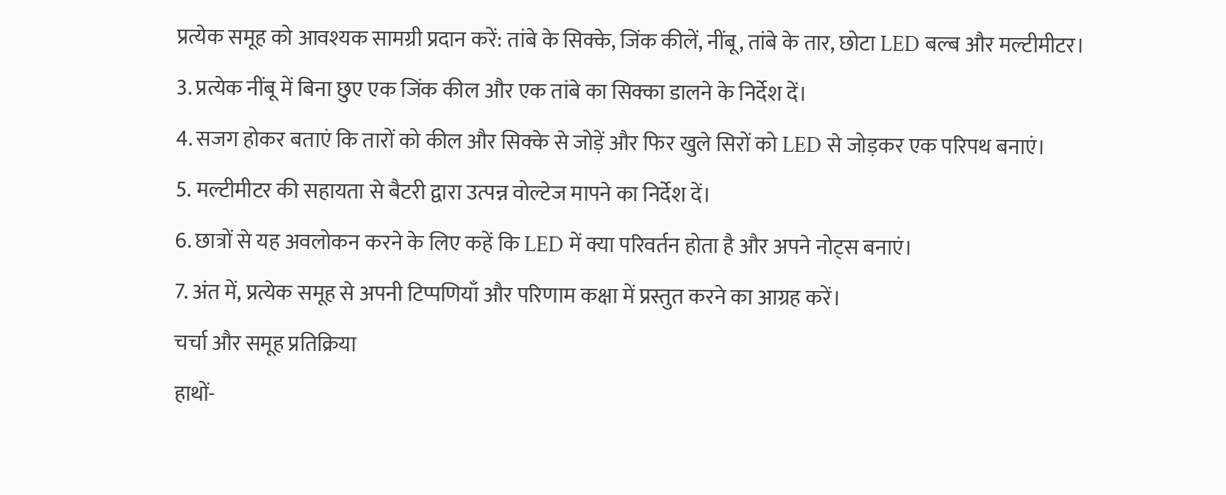प्रत्येक समूह को आवश्यक सामग्री प्रदान करें: तांबे के सिक्के, जिंक कीलें, नींबू, तांबे के तार, छोटा LED बल्ब और मल्टीमीटर।
3. प्रत्येक नींबू में बिना छुए एक जिंक कील और एक तांबे का सिक्का डालने के निर्देश दें।
4. सजग होकर बताएं कि तारों को कील और सिक्के से जोड़ें और फिर खुले सिरों को LED से जोड़कर एक परिपथ बनाएं।
5. मल्टीमीटर की सहायता से बैटरी द्वारा उत्पन्न वोल्टेज मापने का निर्देश दें।
6. छात्रों से यह अवलोकन करने के लिए कहें कि LED में क्या परिवर्तन होता है और अपने नोट्स बनाएं।
7. अंत में, प्रत्येक समूह से अपनी टिप्पणियाँ और परिणाम कक्षा में प्रस्तुत करने का आग्रह करें।
चर्चा और समूह प्रतिक्रिया
हाथों-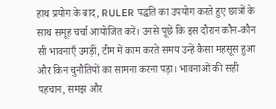हाथ प्रयोग के बाद, RULER पद्धति का उपयोग करते हुए छात्रों के साथ समूह चर्चा आयोजित करें। उनसे पूछें कि इस दौरान कौन-कौन सी भावनाएँ उमड़ीं, टीम में काम करते समय उन्हें कैसा महसूस हुआ और किन चुनौतियों का सामना करना पड़ा। भावनाओं की सही पहचान, समझ और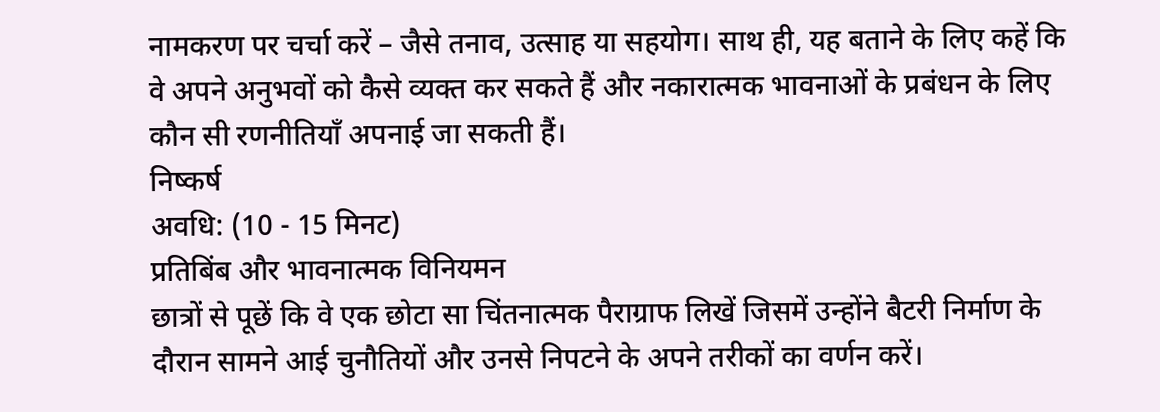नामकरण पर चर्चा करें – जैसे तनाव, उत्साह या सहयोग। साथ ही, यह बताने के लिए कहें कि वे अपने अनुभवों को कैसे व्यक्त कर सकते हैं और नकारात्मक भावनाओं के प्रबंधन के लिए कौन सी रणनीतियाँ अपनाई जा सकती हैं।
निष्कर्ष
अवधि: (10 - 15 मिनट)
प्रतिबिंब और भावनात्मक विनियमन
छात्रों से पूछें कि वे एक छोटा सा चिंतनात्मक पैराग्राफ लिखें जिसमें उन्होंने बैटरी निर्माण के दौरान सामने आई चुनौतियों और उनसे निपटने के अपने तरीकों का वर्णन करें।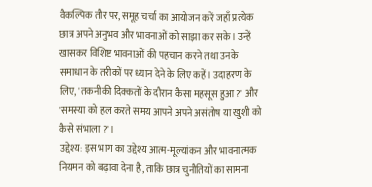वैकल्पिक तौर पर, समूह चर्चा का आयोजन करें जहाँ प्रत्येक छात्र अपने अनुभव और भावनाओं को साझा कर सके। उन्हें खासकर विशिष्ट भावनाओं की पहचान करने तथा उनके समाधान के तरीकों पर ध्यान देने के लिए कहें। उदाहरण के लिए, 'तकनीकी दिक्कतों के दौरान कैसा महसूस हुआ?' और 'समस्या को हल करते समय आपने अपने असंतोष या खुशी को कैसे संभाला?'।
उद्देश्य: इस भाग का उद्देश्य आत्म-मूल्यांकन और भावनात्मक नियमन को बढ़ावा देना है, ताकि छात्र चुनौतियों का सामना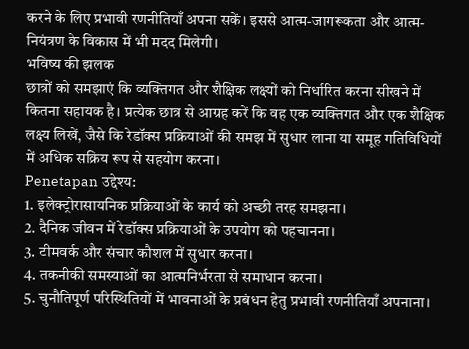करने के लिए प्रभावी रणनीतियाँ अपना सकें। इससे आत्म-जागरूकता और आत्म-नियंत्रण के विकास में भी मदद मिलेगी।
भविष्य की झलक
छात्रों को समझाएं कि व्यक्तिगत और शैक्षिक लक्ष्यों को निर्धारित करना सीखने में कितना सहायक है। प्रत्येक छात्र से आग्रह करें कि वह एक व्यक्तिगत और एक शैक्षिक लक्ष्य लिखें, जैसे कि रेडॉक्स प्रक्रियाओं की समझ में सुधार लाना या समूह गतिविधियों में अधिक सक्रिय रूप से सहयोग करना।
Penetapan उद्देश्य:
1. इलेक्ट्रोरासायनिक प्रक्रियाओं के कार्य को अच्छी तरह समझना।
2. दैनिक जीवन में रेडॉक्स प्रक्रियाओं के उपयोग को पहचानना।
3. टीमवर्क और संचार कौशल में सुधार करना।
4. तकनीकी समस्याओं का आत्मनिर्भरता से समाधान करना।
5. चुनौतिपूर्ण परिस्थितियों में भावनाओं के प्रबंधन हेतु प्रभावी रणनीतियाँ अपनाना।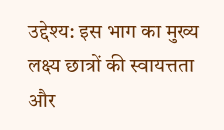उद्देश्य: इस भाग का मुख्य लक्ष्य छात्रों की स्वायत्तता और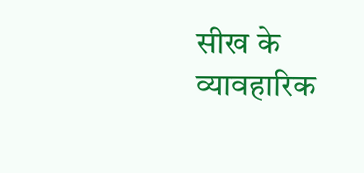सीख के व्यावहारिक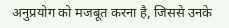अनुप्रयोग को मजबूत करना है, जिससे उनके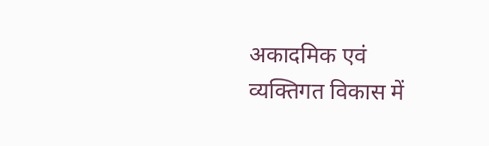अकादमिक एवं व्यक्तिगत विकास में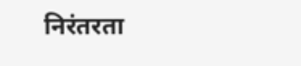निरंतरता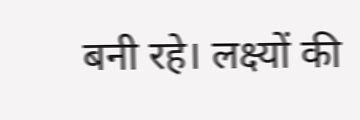बनी रहे। लक्ष्यों की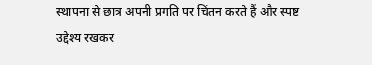स्थापना से छात्र अपनी प्रगति पर चिंतन करते हैं और स्पष्ट उद्देश्य रखकर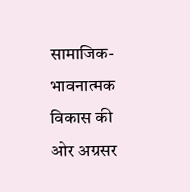सामाजिक-भावनात्मक विकास की ओर अग्रसर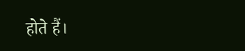होते हैं।